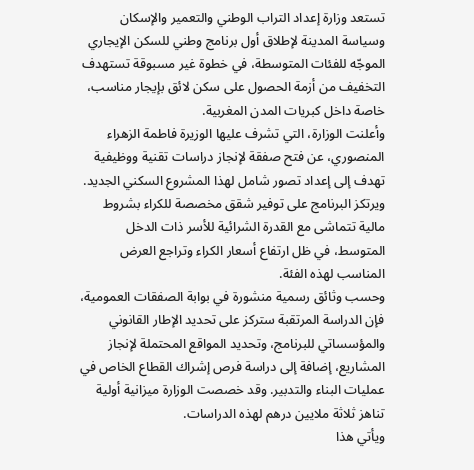تستعد وزارة إعداد التراب الوطني والتعمير والإسكان وسياسة المدينة لإطلاق أول برنامج وطني للسكن الإيجاري الموجّه للفئات المتوسطة، في خطوة غير مسبوقة تستهدف التخفيف من أزمة الحصول على سكن لائق بإيجار مناسب، خاصة داخل كبريات المدن المغربية.
وأعلنت الوزارة، التي تشرف عليها الوزيرة فاطمة الزهراء المنصوري، عن فتح صفقة لإنجاز دراسات تقنية ووظيفية تهدف إلى إعداد تصور شامل لهذا المشروع السكني الجديد. ويرتكز البرنامج على توفير شقق مخصصة للكراء بشروط مالية تتماشى مع القدرة الشرائية للأسر ذات الدخل المتوسط، في ظل ارتفاع أسعار الكراء وتراجع العرض المناسب لهذه الفئة.
وحسب وثائق رسمية منشورة في بوابة الصفقات العمومية، فإن الدراسة المرتقبة ستركز على تحديد الإطار القانوني والمؤسساتي للبرنامج، وتحديد المواقع المحتملة لإنجاز المشاريع، إضافة إلى دراسة فرص إشراك القطاع الخاص في عمليات البناء والتدبير. وقد خصصت الوزارة ميزانية أولية تناهز ثلاثة ملايين درهم لهذه الدراسات.
ويأتي هذا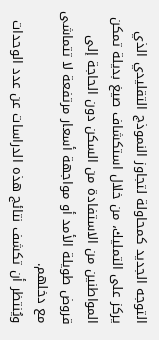التوجه الجديد كمحاولة لتجاوز النموذج التقليدي الذي يركز على التمليك، من خلال استكشاف صيغ بديلة تمكن المواطنين من الاستفادة من السكن دون الحاجة إلى قروض طويلة الأمد أو مواجهة أسعار مرتفعة لا تتماشى مع دخلهم.
ويُنتظر أن تكشف نتائج هذه الدراسات عن عدد الوحدات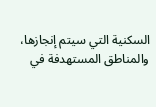السكنية التي سيتم إنجازها، والمناطق المستهدفة في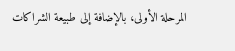المرحلة الأولى، بالإضافة إلى طبيعة الشراكات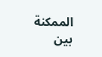الممكنة بين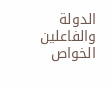الدولة والفاعلين الخواص